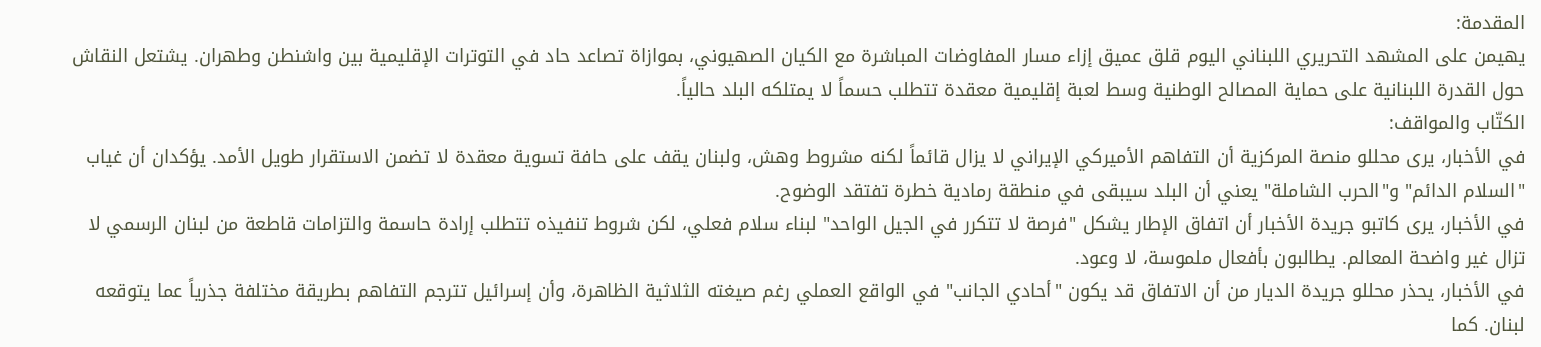المقدمة:
يهيمن على المشهد التحريري اللبناني اليوم قلق عميق إزاء مسار المفاوضات المباشرة مع الكيان الصهيوني، بموازاة تصاعد حاد في التوترات الإقليمية بين واشنطن وطهران. يشتعل النقاش حول القدرة اللبنانية على حماية المصالح الوطنية وسط لعبة إقليمية معقدة تتطلب حسماً لا يمتلكه البلد حالياً.
الكتّاب والمواقف:
في الأخبار، يرى محللو منصة المركزية أن التفاهم الأميركي الإيراني لا يزال قائماً لكنه مشروط وهش، ولبنان يقف على حافة تسوية معقدة لا تضمن الاستقرار طويل الأمد. يؤكدان أن غياب "السلام الدائم" و"الحرب الشاملة" يعني أن البلد سيبقى في منطقة رمادية خطرة تفتقد الوضوح.
في الأخبار، يرى كاتبو جريدة الأخبار أن اتفاق الإطار يشكل "فرصة لا تتكرر في الجيل الواحد" لبناء سلام فعلي، لكن شروط تنفيذه تتطلب إرادة حاسمة والتزامات قاطعة من لبنان الرسمي لا تزال غير واضحة المعالم. يطالبون بأفعال ملموسة، لا وعود.
في الأخبار، يحذر محللو جريدة الديار من أن الاتفاق قد يكون "أحادي الجانب" في الواقع العملي رغم صيغته الثلاثية الظاهرة، وأن إسرائيل تترجم التفاهم بطريقة مختلفة جذرياً عما يتوقعه لبنان. كما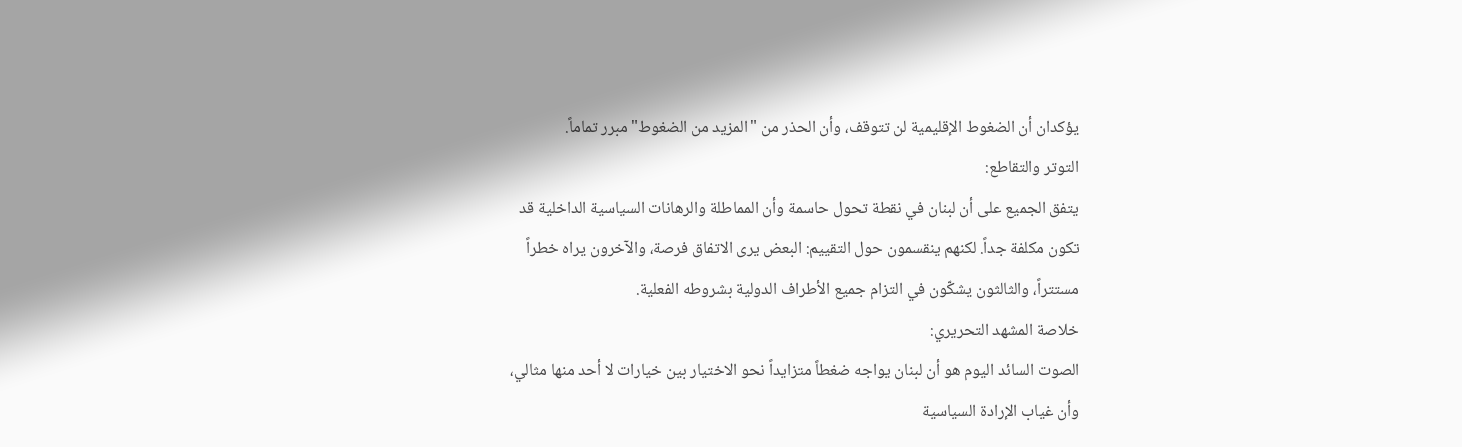يؤكدان أن الضغوط الإقليمية لن تتوقف، وأن الحذر من "المزيد من الضغوط" مبرر تماماً.
التوتر والتقاطع:
يتفق الجميع على أن لبنان في نقطة تحول حاسمة وأن المماطلة والرهانات السياسية الداخلية قد تكون مكلفة جداً. لكنهم ينقسمون حول التقييم: البعض يرى الاتفاق فرصة، والآخرون يراه خطراً مستتراً، والثالثون يشكّون في التزام جميع الأطراف الدولية بشروطه الفعلية.
خلاصة المشهد التحريري:
الصوت السائد اليوم هو أن لبنان يواجه ضغطاً متزايداً نحو الاختيار بين خيارات لا أحد منها مثالي، وأن غياب الإرادة السياسية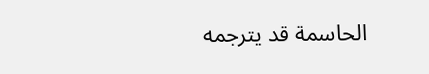الحاسمة قد يترجمه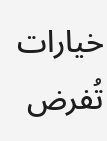خيارات تُفرض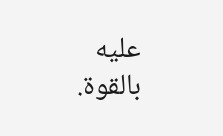عليه بالقوة.